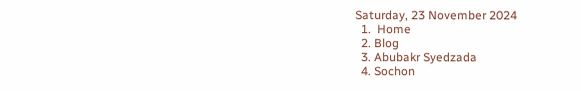Saturday, 23 November 2024
  1.  Home
  2. Blog
  3. Abubakr Syedzada
  4. Sochon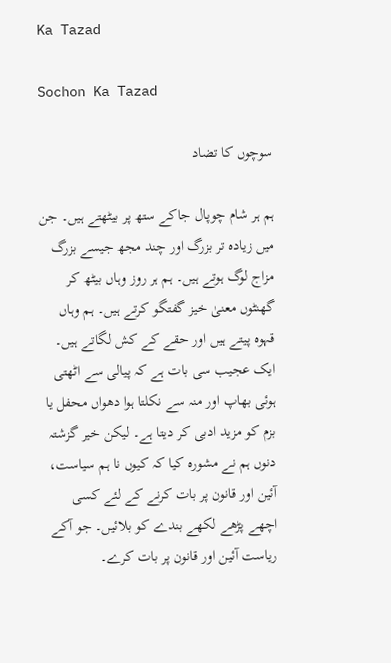Ka Tazad

Sochon Ka Tazad

سوچوں کا تضاد

ہم ہر شام چوپال جاکے ستھ پر بیٹھتے ہیں۔ جن میں زیادہ تر بزرگ اور چند مجھ جیسے بزرگ مزاج لوگ ہوتے ہیں۔ ہم ہر روز وہاں بیٹھ کر گھنٹوں معنیٰ خیز گفتگو کرتے ہیں۔ ہم وہاں قہوہ پیتے ہیں اور حقے کے کش لگاتے ہیں۔ ایک عجیب سی بات ہے کہ پیالی سے اٹھتی ہوئی بھاپ اور منہ سے نکلتا ہوا دھواں محفل یا بزم کو مزید ادبی کر دیتا ہے۔ لیکن خیر گزشتہ دنوں ہم نے مشورہ کیا کہ کیوں نا ہم سیاست، آئین اور قانون پر بات کرنے کے لئے کسی اچھے پڑھے لکھے بندے کو بلائیں۔ جو آکے ریاست آئین اور قانون پر بات کرے۔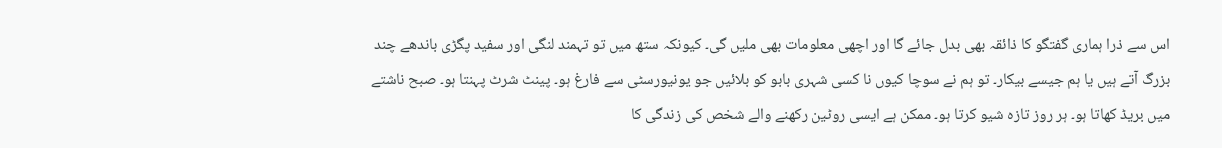اس سے ذرا ہماری گفتگو کا ذائقہ بھی بدل جائے گا اور اچھی معلومات بھی ملیں گی۔ کیونکہ ستھ میں تو تہمند لنگی اور سفید پگڑی باندھے چند بزرگ آتے ہیں یا ہم جیسے بیکار۔ تو ہم نے سوچا کیوں نا کسی شہری بابو کو بلائیں جو یونیورسٹی سے فارغ ہو۔ پینٹ شرٹ پہنتا ہو۔ صبح ناشتے میں بریڈ کھاتا ہو۔ ہر روز تازہ شیو کرتا ہو۔ ممکن ہے ایسی روٹین رکھنے والے شخص کی زندگی کا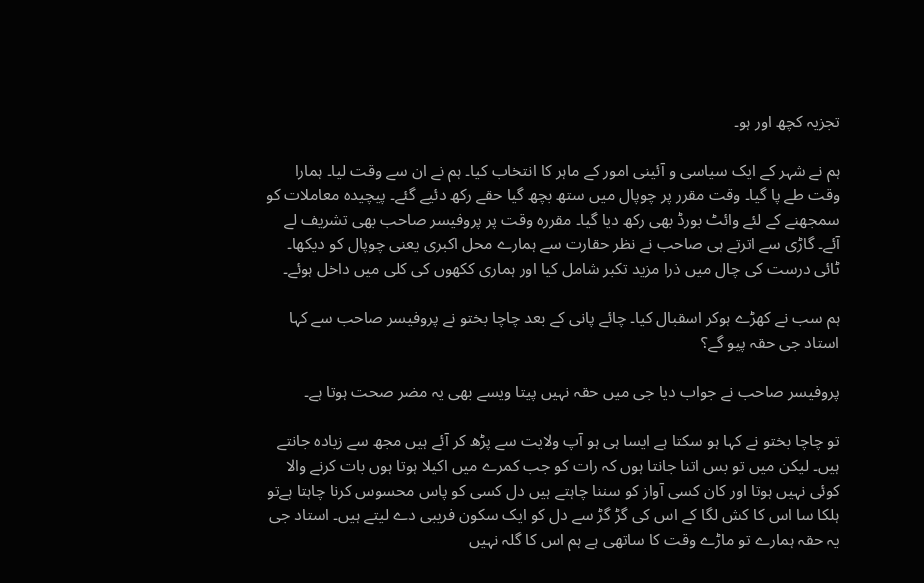تجزیہ کچھ اور ہو۔

ہم نے شہر کے ایک سیاسی و آئینی امور کے ماہر کا انتخاب کیا۔ ہم نے ان سے وقت لیا۔ ہمارا وقت طے پا گیا۔ وقت مقرر پر چوپال میں ستھ بچھ گیا حقے رکھ دئیے گئے۔ پیچیدہ معاملات کو سمجھنے کے لئے وائٹ بورڈ بھی رکھ دیا گیا۔ مقررہ وقت پر پروفیسر صاحب بھی تشریف لے آئے۔ گاڑی سے اترتے ہی صاحب نے نظر حقارت سے ہمارے محل اکبری یعنی چوپال کو دیکھا۔ ٹائی درست کی چال میں ذرا مزید تکبر شامل کیا اور ہماری ککھوں کی کلی میں داخل ہوئے۔

ہم سب نے کھڑے ہوکر اسقبال کیا۔ چائے پانی کے بعد چاچا بختو نے پروفیسر صاحب سے کہا استاد جی حقہ پیو گے؟

پروفیسر صاحب نے جواب دیا جی میں حقہ نہیں پیتا ویسے بھی یہ مضر صحت ہوتا ہے۔

تو چاچا بختو نے کہا ہو سکتا ہے ایسا ہی ہو آپ ولایت سے پڑھ کر آئے ہیں مجھ سے زیادہ جانتے ہیں۔ لیکن میں تو بس اتنا جانتا ہوں کہ رات کو جب کمرے میں اکیلا ہوتا ہوں بات کرنے والا کوئی نہیں ہوتا اور کان کسی آواز کو سننا چاہتے ہیں دل کسی کو پاس محسوس کرنا چاہتا ہےتو ہلکا سا اس کا کش لگا کے اس کی گڑ گڑ سے دل کو ایک سکون فریبی دے لیتے ہیں۔ استاد جی یہ حقہ ہمارے تو ماڑے وقت کا ساتھی ہے ہم اس کا گلہ نہیں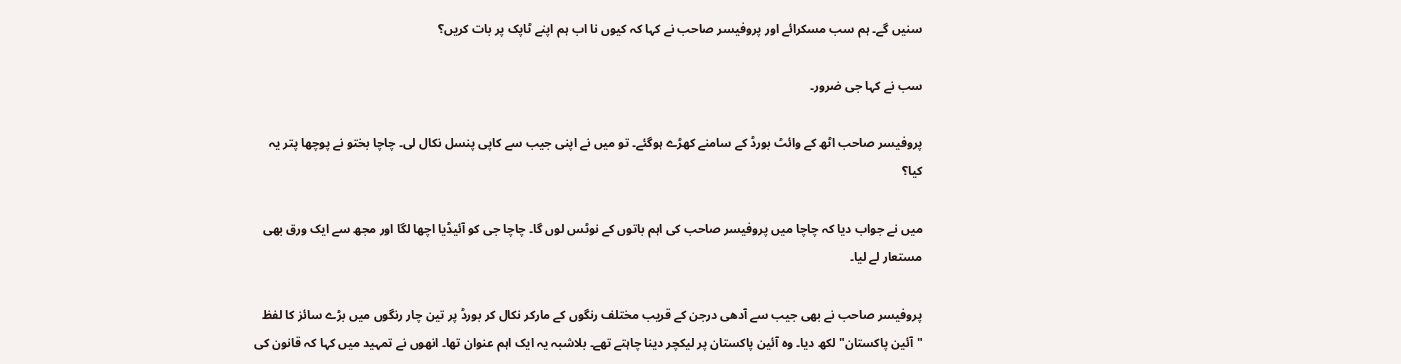سنیں گے۔ ہم سب مسکرائے اور پروفیسر صاحب نے کہا کہ کیوں نا اب ہم اپنے ٹاپک پر بات کریں؟

سب نے کہا جی ضرور۔

پروفیسر صاحب اٹھ کے وائٹ بورڈ کے سامنے کھڑے ہوگئے۔ تو میں نے اپنی جیب سے کاپی پنسل نکال لی۔ چاچا بختو نے پوچھا پتر یہ کیا؟

میں نے جواب دیا کہ چاچا میں پروفیسر صاحب کی اہم باتوں کے نوٹس لوں گا۔ چاچا جی کو آئیڈیا اچھا لگا اور مجھ سے ایک ورق بھی مستعار لے لیا۔

پروفیسر صاحب نے بھی جیب سے آدھی درجن کے قریب مختلف رنگوں کے مارکر نکال کر بورڈ پر تین چار رنگوں میں بڑے سائز کا لفظ "آئین پاکستان" لکھ دیا۔ وہ آئین پاکستان پر لیکچر دینا چاہتے تھے۔ بلاشبہ یہ ایک اہم عنوان تھا۔ انھوں نے تمہید میں کہا کہ قانون کی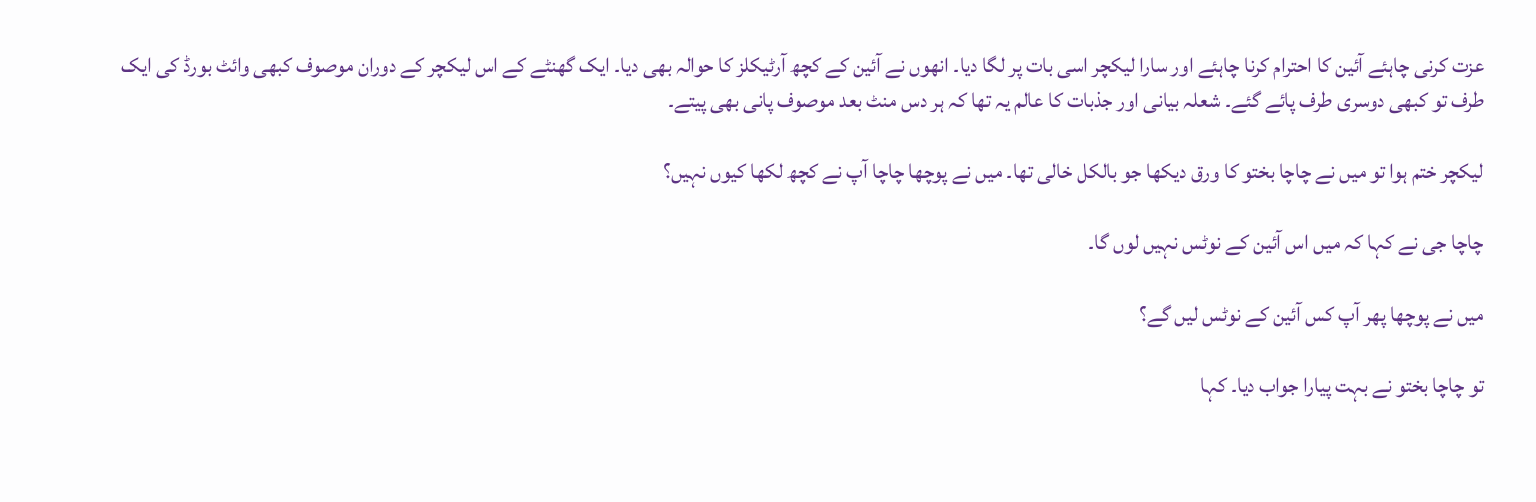عزت کرنی چاہئے آئین کا احترام کرنا چاہئے اور سارا لیکچر اسی بات پر لگا دیا۔ انھوں نے آئین کے کچھ آرٹیکلز کا حوالہ بھی دیا۔ ایک گھنٹے کے اس لیکچر کے دوران موصوف کبھی وائٹ بورڈ کی ایک طرف تو کبھی دوسری طرف پائے گئے۔ شعلہ بیانی اور جذبات کا عالم یہ تھا کہ ہر دس منٹ بعد موصوف پانی بھی پیتے۔

لیکچر ختم ہوا تو میں نے چاچا بختو کا ورق دیکھا جو بالکل خالی تھا۔ میں نے پوچھا چاچا آپ نے کچھ لکھا کیوں نہیں؟

چاچا جی نے کہا کہ میں اس آئین کے نوٹس نہیں لوں گا۔

میں نے پوچھا پھر آپ کس آئین کے نوٹس لیں گے؟

تو چاچا بختو نے بہت پیارا جواب دیا۔ کہا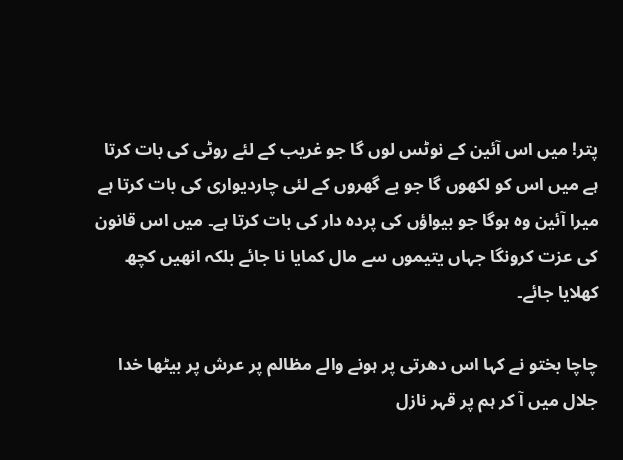پتر! میں اس آئین کے نوٹس لوں گا جو غریب کے لئے روٹی کی بات کرتا ہے میں اس کو لکھوں گا جو بے گھروں کے لئی چاردیواری کی بات کرتا ہے میرا آئین وہ ہوگا جو بیواؤں کی پردہ دار کی بات کرتا ہے۔ میں اس قانون کی عزت کرونگا جہاں یتیموں سے مال کمایا نا جائے بلکہ انھیں کچھ کھلایا جائے۔

چاچا بختو نے کہا اس دھرتی پر ہونے والے مظالم پر عرش پر بیٹھا خدا جلال میں آ کر ہم پر قہر نازل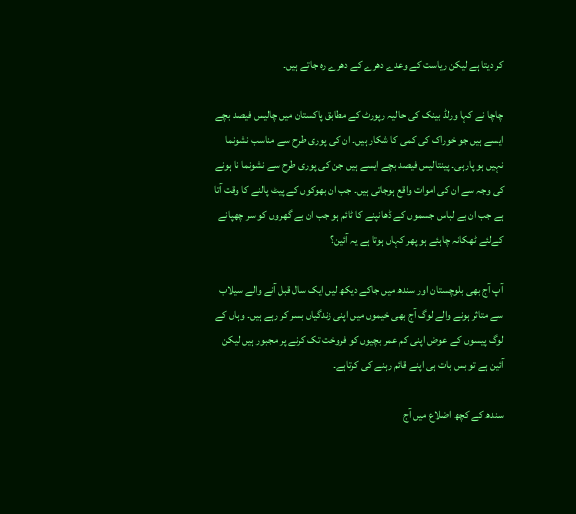کر دیتا ہے لیکن ریاست کے وعدے دھرے کے دھرے رہ جاتے ہیں۔

چاچا نے کہا ورلڈ بینک کی حالیہ رپورٹ کے مطابق پاکستان میں چالیس فیصد بچے ایسے ہیں جو خوراک کی کمی کا شکار ہیں۔ ان کی پوری طرح سے مناسب نشونما نہیں ہو پارہی۔ پینتالیس فیصد بچے ایسے ہیں جن کی پوری طرح سے نشونما نا ہونے کی وجہ سے ان کی اموات واقع ہوجاتی ہیں۔ جب ان بھوکوں کے پیٹ پالنے کا وقت آتا ہے جب ان بے لباس جسموں کے ڈھانپنے کا ٹائم ہو جب ان بے گھروں کو سر چھپانے کےلئے ٹھکانہ چاہئے ہو پھر کہاں ہوتا ہے یہ آئین؟

آپ آج بھی بلوچستان اور سندھ میں جاکے دیکھ لیں ایک سال قبل آنے والے سیلاب سے متاثر ہونے والے لوگ آج بھی خیموں میں اپنی زندگیاں بسر کر رہے ہیں۔ وہاں کے لوگ پیسوں کے عوض اپنی کم عمر بچیوں کو فروخت تک کرنے پر مجبور ہیں لیکن آئین ہے تو بس بات ہی اپنے قائم رہنے کی کرتاہے۔

سندھ کے کچھ اضلاع میں آج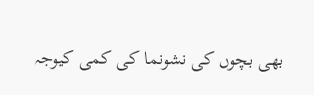بھی بچوں کی نشونما کی کمی کیوجہ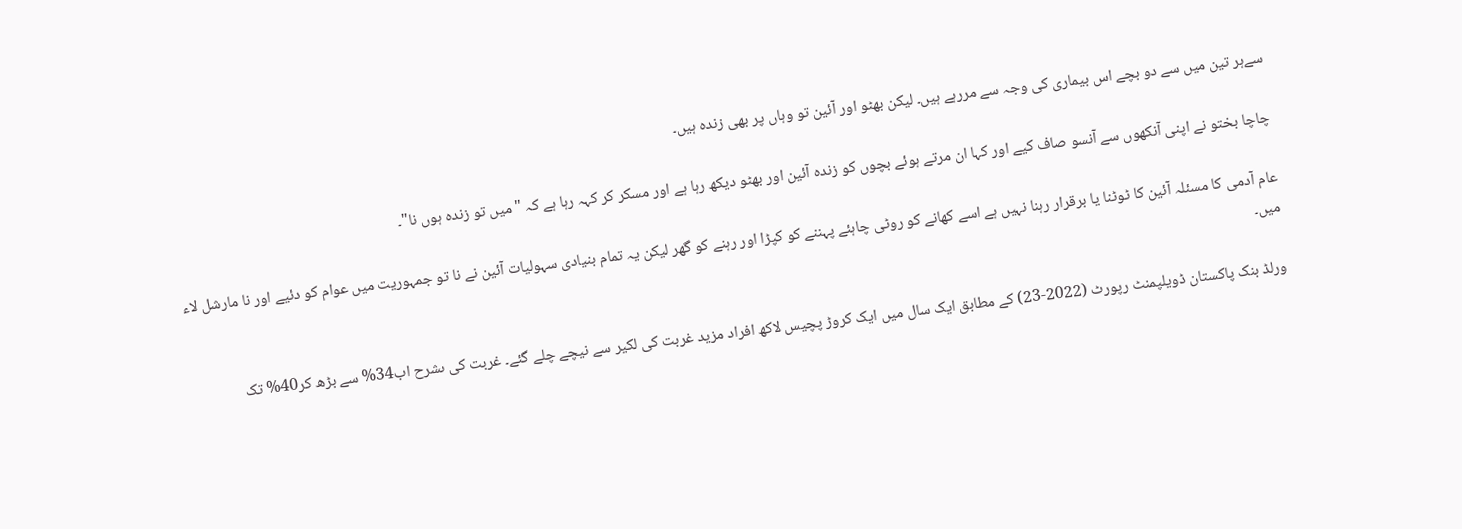سےہر تین میں سے دو بچے اس بیماری کی وجہ سے مررہے ہیں۔ لیکن بھٹو اور آئین تو وہاں پر بھی زندہ ہیں۔

چاچا بختو نے اپنی آنکھوں سے آنسو صاف کیے اور کہا ان مرتے ہوئے بچوں کو زندہ آئین اور بھٹو دیکھ رہا ہے اور مسکر کر کہہ رہا ہے کہ "میں تو زندہ ہوں نا"۔

عام آدمی کا مسئلہ آئین کا ٹوٹنا یا برقرار رہنا نہیں ہے اسے کھانے کو روٹی چاہئے پہننے کو کپڑا اور رہنے کو گھر لیکن یہ تمام بنیادی سہولیات آئین نے نا تو جمہوریت میں عوام کو دئیے اور نا مارشل لاء میں۔

ورلڈ بنک پاکستان ڈویلپمنٹ رپورٹ (2022-23) کے مطابق ایک سال میں ایک کروڑ پچیس لاکھ افراد مزید غربت کی لکیر سے نیچے چلے گئے۔ غربت کی ںشرح اب34% سے بڑھ کر40% تک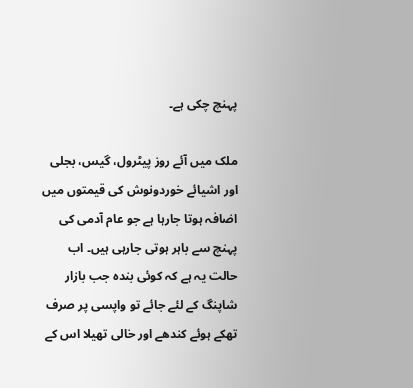پہنچ چکی ہے۔

ملک میں آئے روز پیٹرول، گیس، بجلی اور اشیائے خوردونوش کی قیمتوں میں اضافہ ہوتا جارہا ہے جو عام آدمی کی پہنچ سے باہر ہوتی جارہی ہیں۔ اب حالت یہ ہے کہ کوئی بندہ جب بازار شاپنگ کے لئے جائے تو واپسی پر صرف تھکے ہوئے کندھے اور خالی تھیلا اس کے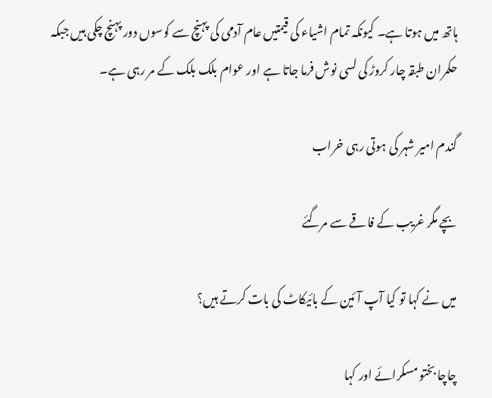ہاتھ میں ہوتا ہے۔ کیونکہ تمام اشیاء کی قیمتیں عام آدمی کی پہنچ سے کوسوں دور پہنچ چکی ہیں جبکہ حکمران طبقہ چار کروڑ کی لسی نوش فرما جاتا ہے اور عوام بلک بلک کے مر رہی ہے۔

گندم امیر شہر کی ہوتی رہی خراب

بچے مگر غریب کے فاقے سے مرگئے

میں نے کہا تو کیا آپ آئین کے بائیکاٹ کی بات کرتے ہیں؟

چاچا بختو مسکرائے اور کہا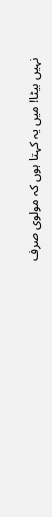نہیں بیٹا! میں یہ کہتا ہوں کہ مولوی صرف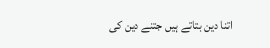اتنا دین بتاتے ہیں جتنے دین کی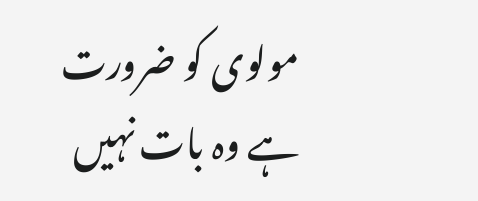مولوی کو ضرورت ہے وہ بات نہیں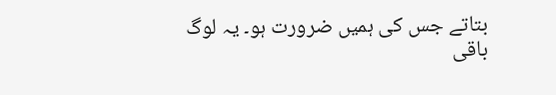بتاتے جس کی ہمیں ضرورت ہو۔ یہ لوگ باقی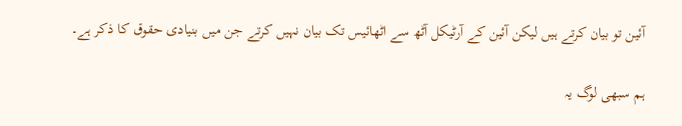آئین تو بیان کرتے ہیں لیکن آئین کے آرٹیکل آٹھ سے اٹھائیس تک بیان نہیں کرتے جن میں بنیادی حقوق کا ذکر ہے۔

ہم سبھی لوگ یہ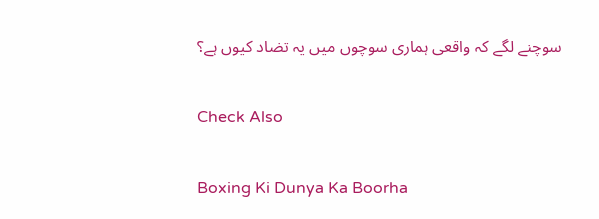سوچنے لگے کہ واقعی ہماری سوچوں میں یہ تضاد کیوں ہے؟

Check Also

Boxing Ki Dunya Ka Boorha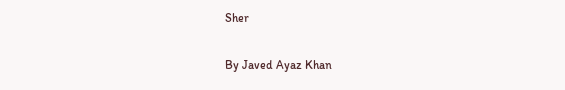Sher

By Javed Ayaz Khan